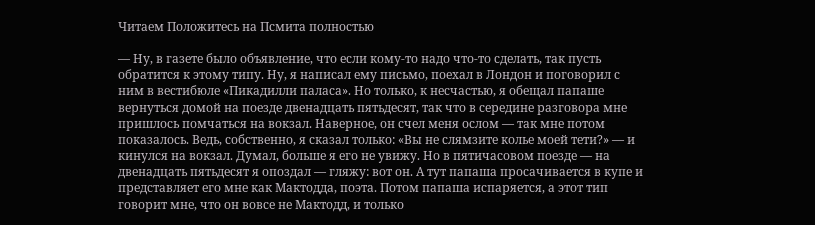Читаем Положитесь на Псмита полностью

— Ну, в газете было объявление, что если кому-то надо что-то сделать, так пусть обратится к этому типу. Ну, я написал ему письмо, поехал в Лондон и поговорил с ним в вестибюле «Пикадилли паласа». Но только, к несчастью, я обещал папаше вернуться домой на поезде двенадцать пятьдесят, так что в середине разговора мне пришлось помчаться на вокзал. Наверное, он счел меня ослом — так мне потом показалось. Ведь, собственно, я сказал только: «Вы не слямзите колье моей тети?» — и кинулся на вокзал. Думал, больше я его не увижу. Но в пятичасовом поезде — на двенадцать пятьдесят я опоздал — гляжу: вот он. А тут папаша просачивается в купе и представляет его мне как Мактодда, поэта. Потом папаша испаряется, а этот тип говорит мне, что он вовсе не Мактодд, и только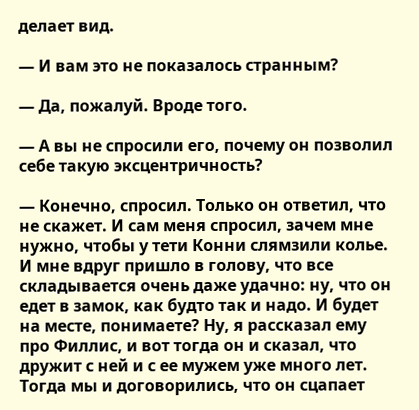делает вид.

— И вам это не показалось странным?

— Да, пожалуй. Вроде того.

— А вы не спросили его, почему он позволил себе такую эксцентричность?

— Конечно, спросил. Только он ответил, что не скажет. И сам меня спросил, зачем мне нужно, чтобы у тети Конни слямзили колье. И мне вдруг пришло в голову, что все складывается очень даже удачно: ну, что он едет в замок, как будто так и надо. И будет на месте, понимаете? Ну, я рассказал ему про Филлис, и вот тогда он и сказал, что дружит с ней и с ее мужем уже много лет. Тогда мы и договорились, что он сцапает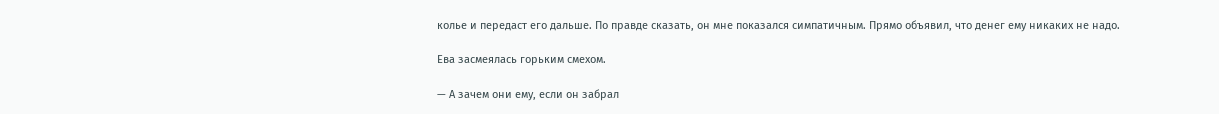колье и передаст его дальше. По правде сказать, он мне показался симпатичным. Прямо объявил, что денег ему никаких не надо.

Ева засмеялась горьким смехом.

— А зачем они ему, если он забрал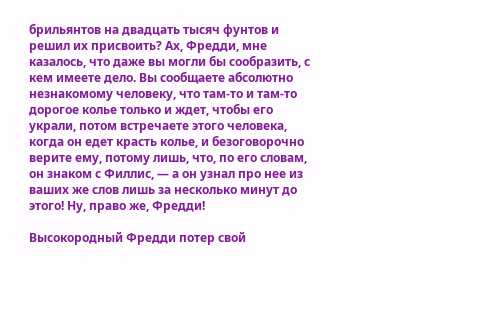брильянтов на двадцать тысяч фунтов и решил их присвоить? Ах, Фредди, мне казалось, что даже вы могли бы сообразить, с кем имеете дело. Вы сообщаете абсолютно незнакомому человеку, что там-то и там-то дорогое колье только и ждет, чтобы его украли, потом встречаете этого человека, когда он едет красть колье, и безоговорочно верите ему, потому лишь, что, по его словам, он знаком с Филлис, — а он узнал про нее из ваших же слов лишь за несколько минут до этого! Ну, право же, Фредди!

Высокородный Фредди потер свой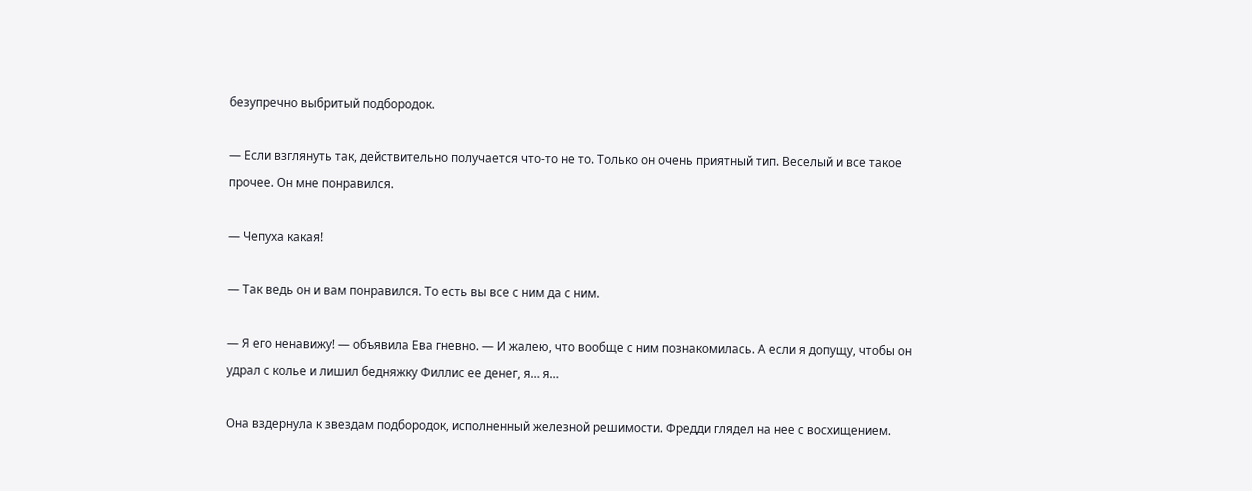безупречно выбритый подбородок.

— Если взглянуть так, действительно получается что-то не то. Только он очень приятный тип. Веселый и все такое прочее. Он мне понравился.

— Чепуха какая!

— Так ведь он и вам понравился. То есть вы все с ним да с ним.

— Я его ненавижу! — объявила Ева гневно. — И жалею, что вообще с ним познакомилась. А если я допущу, чтобы он удрал с колье и лишил бедняжку Филлис ее денег, я… я…

Она вздернула к звездам подбородок, исполненный железной решимости. Фредди глядел на нее с восхищением.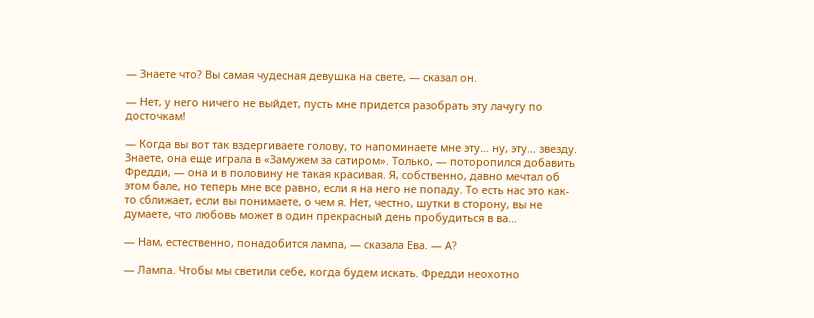— Знаете что? Вы самая чудесная девушка на свете, — сказал он.

— Нет, у него ничего не выйдет, пусть мне придется разобрать эту лачугу по досточкам!

— Когда вы вот так вздергиваете голову, то напоминаете мне эту… ну, эту… звезду. Знаете, она еще играла в «Замужем за сатиром». Только, — поторопился добавить Фредди, — она и в половину не такая красивая. Я, собственно, давно мечтал об этом бале, но теперь мне все равно, если я на него не попаду. То есть нас это как-то сближает, если вы понимаете, о чем я. Нет, честно, шутки в сторону, вы не думаете, что любовь может в один прекрасный день пробудиться в ва…

— Нам, естественно, понадобится лампа, — сказала Ева. — А?

— Лампа. Чтобы мы светили себе, когда будем искать. Фредди неохотно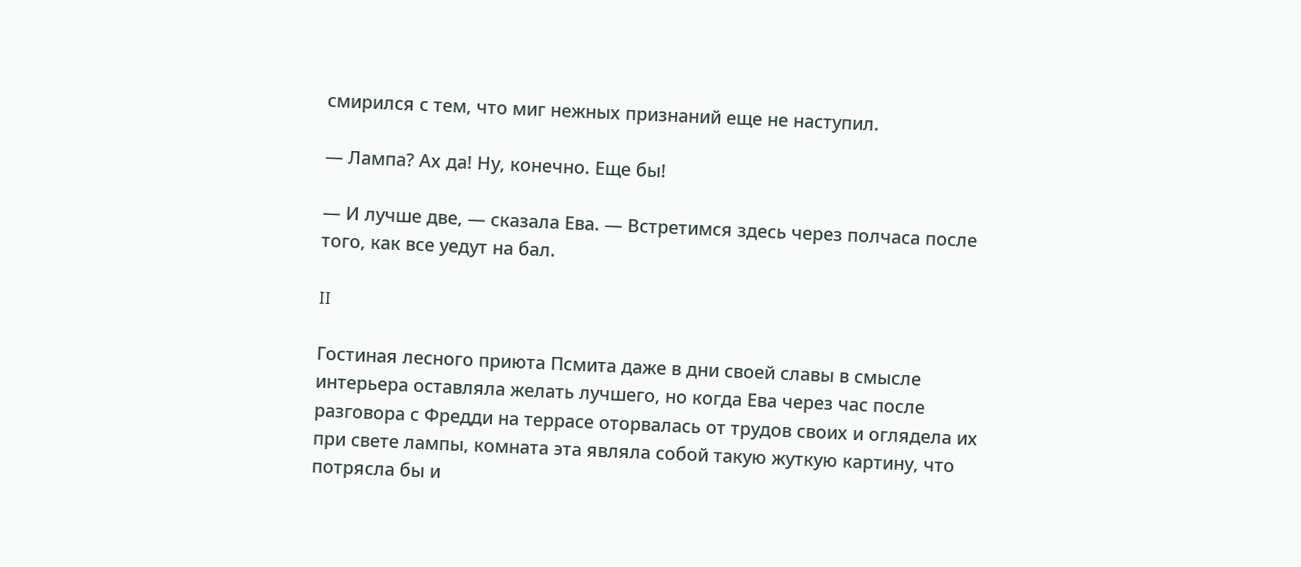смирился с тем, что миг нежных признаний еще не наступил.

— Лампа? Ах да! Ну, конечно. Еще бы!

— И лучше две, — сказала Ева. — Встретимся здесь через полчаса после того, как все уедут на бал.

II

Гостиная лесного приюта Псмита даже в дни своей славы в смысле интерьера оставляла желать лучшего, но когда Ева через час после разговора с Фредди на террасе оторвалась от трудов своих и оглядела их при свете лампы, комната эта являла собой такую жуткую картину, что потрясла бы и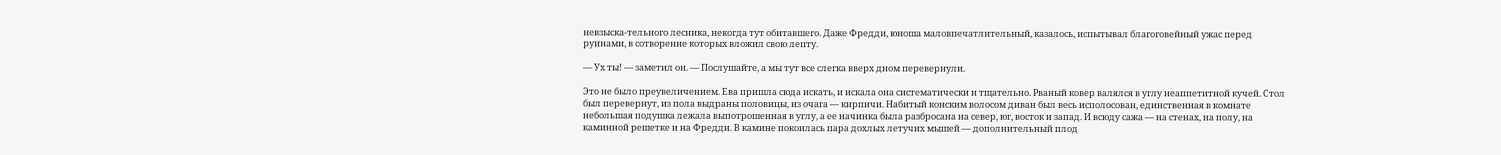невзыска-тельного лесника, некогда тут обитавшего. Даже Фредди, юноша маловпечатлительный, казалось, испытывал благоговейный ужас перед руинами, в сотворение которых вложил свою лепту.

— Ух ты! — заметил он. — Послушайте, а мы тут все слегка вверх дном перевернули.

Это не было преувеличением. Ева пришла сюда искать, и искала она систематически и тщательно. Рваный ковер валялся в углу неаппетитной кучей. Стол был перевернут, из пола выдраны половицы, из очага — кирпичи. Набитый конским волосом диван был весь исполосован, единственная в комнате небольшая подушка лежала выпотрошенная в углу, а ее начинка была разбросана на север, юг, восток и запад. И всюду сажа — на стенах, на полу, на каминной решетке и на Фредди. В камине покоилась пара дохлых летучих мышей — дополнительный плод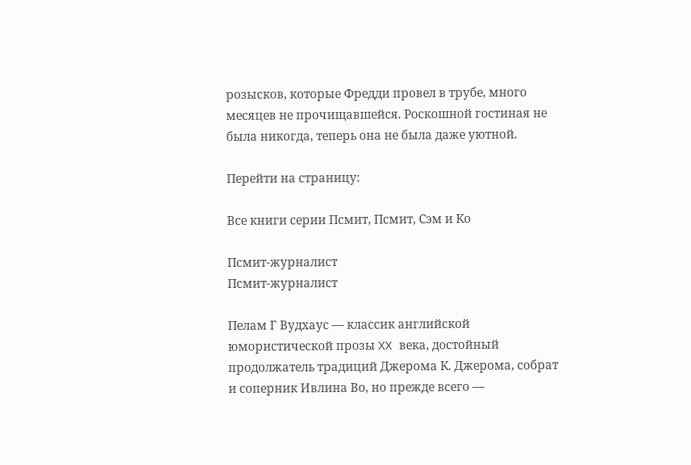розысков, которые Фредди провел в трубе, много месяцев не прочищавшейся. Роскошной гостиная не была никогда, теперь она не была даже уютной.

Перейти на страницу:

Все книги серии Псмит, Псмит, Сэм и Ко

Псмит-журналист
Псмит-журналист

Пелам Г Вудхаус — классик английской юмористической прозы XX века, достойный продолжатель традиций Джерома К. Джерома, собрат и соперник Ивлина Во, но прежде всего —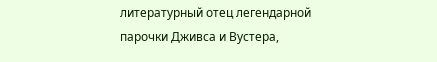литературный отец легендарной парочки Дживса и Вустера,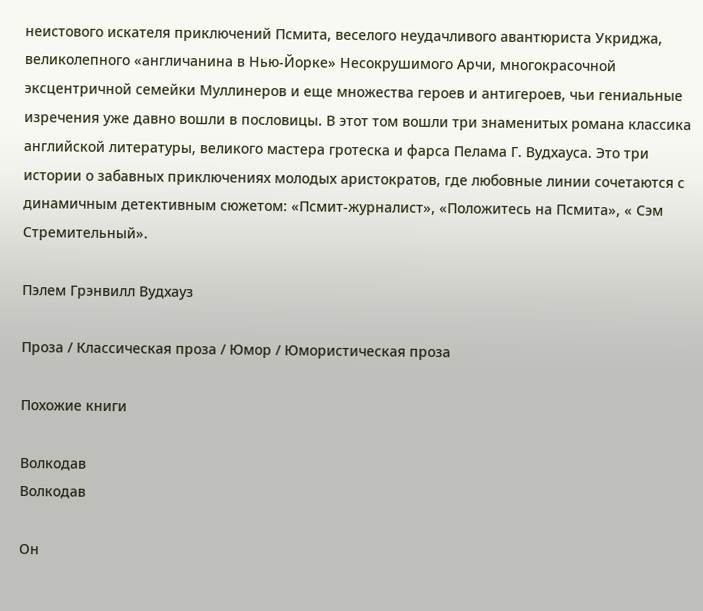неистового искателя приключений Псмита, веселого неудачливого авантюриста Укриджа, великолепного «англичанина в Нью-Йорке» Несокрушимого Арчи, многокрасочной эксцентричной семейки Муллинеров и еще множества героев и антигероев, чьи гениальные изречения уже давно вошли в пословицы. В этот том вошли три знаменитых романа классика английской литературы, великого мастера гротеска и фарса Пелама Г. Вудхауса. Это три истории о забавных приключениях молодых аристократов, где любовные линии сочетаются с динамичным детективным сюжетом: «Псмит-журналист», «Положитесь на Псмита», « Сэм Стремительный».

Пэлем Грэнвилл Вудхауз

Проза / Классическая проза / Юмор / Юмористическая проза

Похожие книги

Волкодав
Волкодав

Он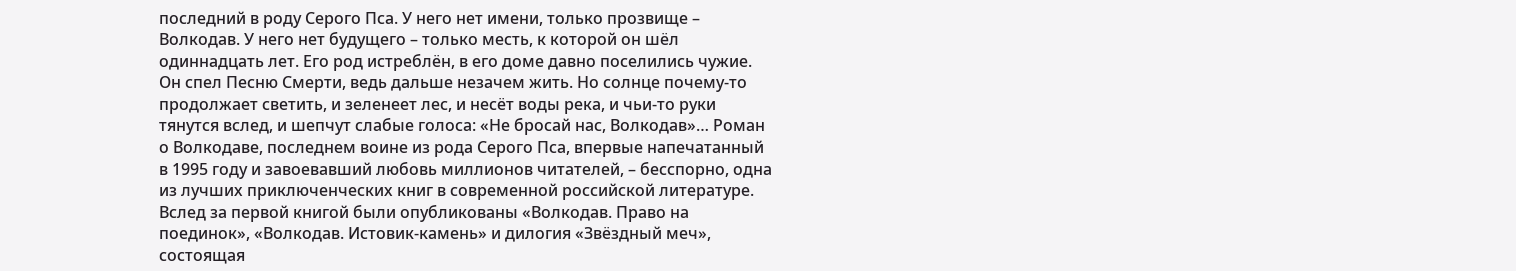последний в роду Серого Пса. У него нет имени, только прозвище – Волкодав. У него нет будущего – только месть, к которой он шёл одиннадцать лет. Его род истреблён, в его доме давно поселились чужие. Он спел Песню Смерти, ведь дальше незачем жить. Но солнце почему-то продолжает светить, и зеленеет лес, и несёт воды река, и чьи-то руки тянутся вслед, и шепчут слабые голоса: «Не бросай нас, Волкодав»… Роман о Волкодаве, последнем воине из рода Серого Пса, впервые напечатанный в 1995 году и завоевавший любовь миллионов читателей, – бесспорно, одна из лучших приключенческих книг в современной российской литературе. Вслед за первой книгой были опубликованы «Волкодав. Право на поединок», «Волкодав. Истовик-камень» и дилогия «Звёздный меч», состоящая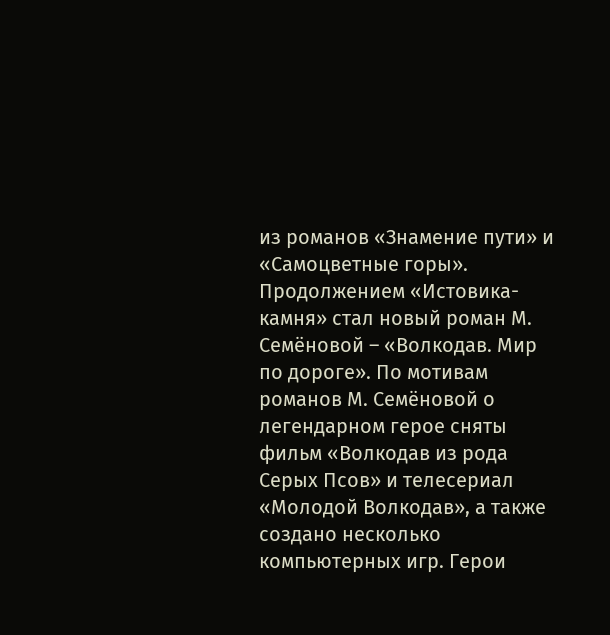из романов «Знамение пути» и «Самоцветные горы». Продолжением «Истовика-камня» стал новый роман М. Семёновой – «Волкодав. Мир по дороге». По мотивам романов М. Семёновой о легендарном герое сняты фильм «Волкодав из рода Серых Псов» и телесериал «Молодой Волкодав», а также создано несколько компьютерных игр. Герои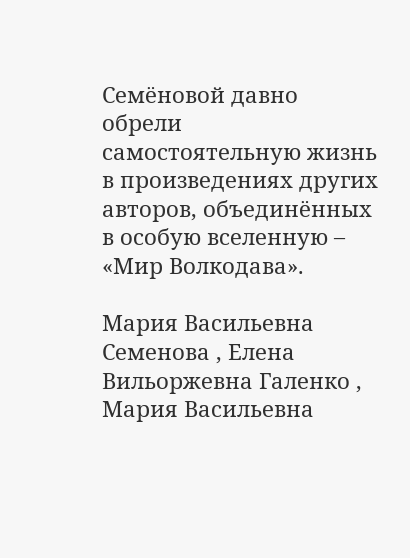Семёновой давно обрели самостоятельную жизнь в произведениях других авторов, объединённых в особую вселенную – «Мир Волкодава».

Мария Васильевна Семенова , Елена Вильоржевна Галенко , Мария Васильевна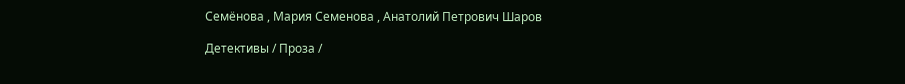Семёнова , Мария Семенова , Анатолий Петрович Шаров

Детективы / Проза /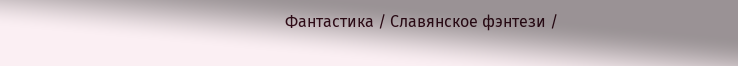Фантастика / Славянское фэнтези /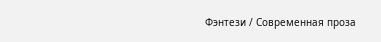Фэнтези / Современная проза